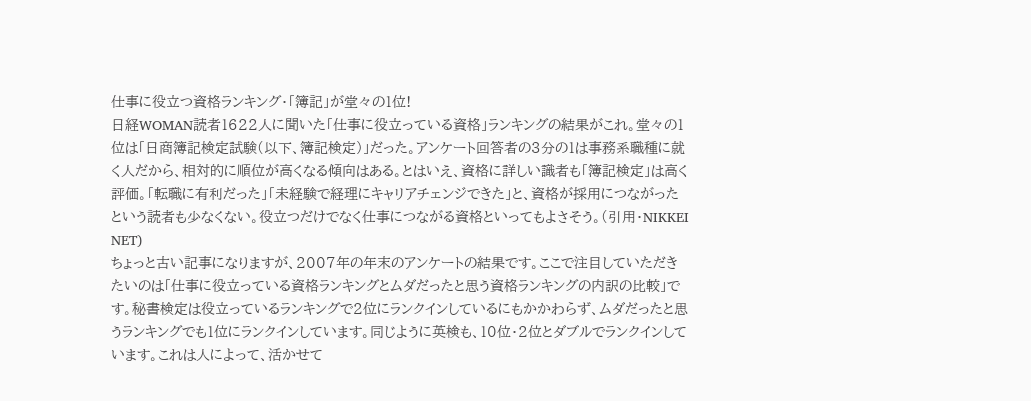仕事に役立つ資格ランキング・「簿記」が堂々の1位!
日経WOMAN読者1622人に聞いた「仕事に役立っている資格」ランキングの結果がこれ。堂々の1位は「日商簿記検定試験(以下、簿記検定)」だった。アンケート回答者の3分の1は事務系職種に就く人だから、相対的に順位が高くなる傾向はある。とはいえ、資格に詳しい識者も「簿記検定」は高く評価。「転職に有利だった」「未経験で経理にキャリアチェンジできた」と、資格が採用につながったという読者も少なくない。役立つだけでなく仕事につながる資格といってもよさそう。(引用・NIKKEI NET)
ちょっと古い記事になりますが、2007年の年末のアンケートの結果です。ここで注目していただきたいのは「仕事に役立っている資格ランキングとムダだったと思う資格ランキングの内訳の比較」です。秘書検定は役立っているランキングで2位にランクインしているにもかかわらず、ムダだったと思うランキングでも1位にランクインしています。同じように英検も、10位・2位とダブルでランクインしています。これは人によって、活かせて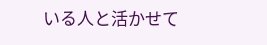いる人と活かせて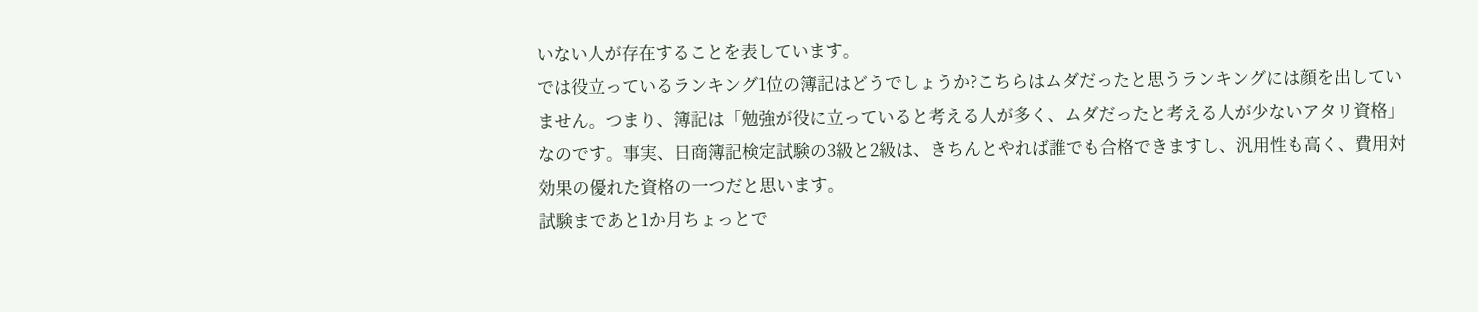いない人が存在することを表しています。
では役立っているランキング1位の簿記はどうでしょうか?こちらはムダだったと思うランキングには顔を出していません。つまり、簿記は「勉強が役に立っていると考える人が多く、ムダだったと考える人が少ないアタリ資格」なのです。事実、日商簿記検定試験の3級と2級は、きちんとやれば誰でも合格できますし、汎用性も高く、費用対効果の優れた資格の一つだと思います。
試験まであと1か月ちょっとで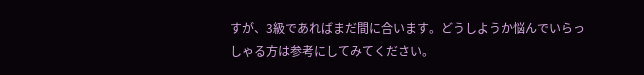すが、3級であればまだ間に合います。どうしようか悩んでいらっしゃる方は参考にしてみてください。